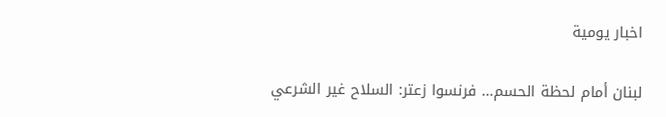اخبار يومية

لبنان أمام لحظة الحسم… فرنسوا زعتر: السلاح غير الشرعي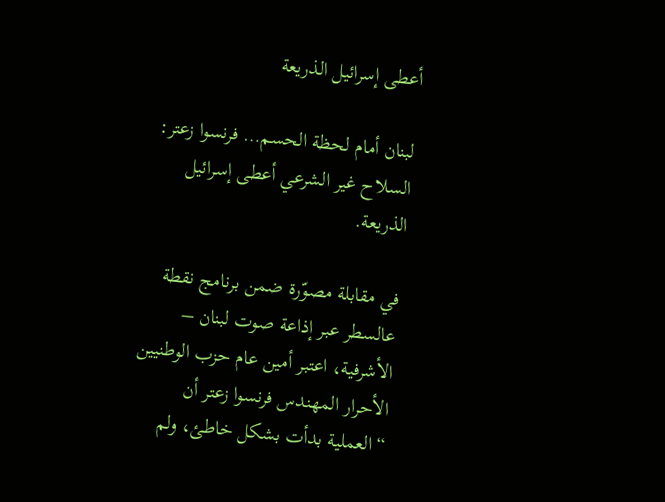أعطى إسرائيل الذريعة

لبنان أمام لحظة الحسم… فرنسوا زعتر: السلاح غير الشرعي أعطى إسرائيل الذريعة.

في مقابلة مصوّرة ضمن برنامج نقطة عالسطر عبر إذاعة صوت لبنان – الأشرفية، اعتبر أمين عام حزب الوطنيين الأحرار المهندس فرنسوا زعتر أن “العملية بدأت بشكل خاطئ، ولم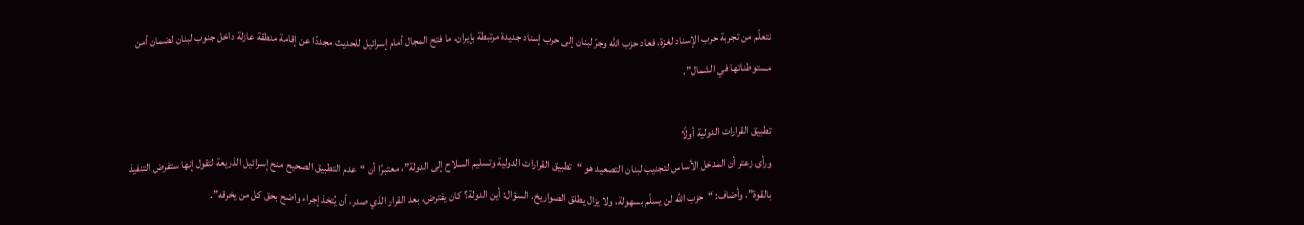نتعلّم من تجربة حرب الإسناد لغزة، فعاد حزب الله وجرّ لبنان إلى حرب إسناد جديدة مرتبطة بإيران، ما فتح المجال أمام إسرائيل للحديث مجددًا عن إقامة منطقة عازلة داخل جنوب لبنان لضمان أمن مستوطناتها في الشمال”.

تطبيق القرارات الدولية أولًا
ورأى زعتر أن المدخل الأساس لتجنيب لبنان التصعيد هو “تطبيق القرارات الدولية وتسليم السلاح إلى الدولة”، معتبرًا أن “عدم التطبيق الصحيح منح إسرائيل الذريعة لتقول إنها ستفرض التنفيذ بالقوة”. وأضاف: “حزب الله لن يسلّم بسهولة، ولا يزال يطلق الصواريخ. السؤال: أين الدولة؟ كان يفترض، بعد القرار الذي صدر، أن يُتخذ إجراء واضح بحق كل من يخرقه”.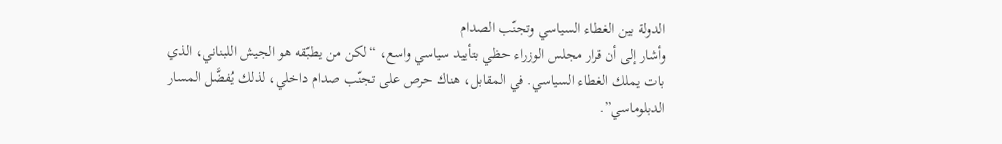الدولة بين الغطاء السياسي وتجنّب الصدام
وأشار إلى أن قرار مجلس الوزراء حظي بتأييد سياسي واسع، “لكن من يطبّقه هو الجيش اللبناني، الذي بات يملك الغطاء السياسي. في المقابل، هناك حرص على تجنّب صدام داخلي، لذلك يُفضَّل المسار الدبلوماسي”.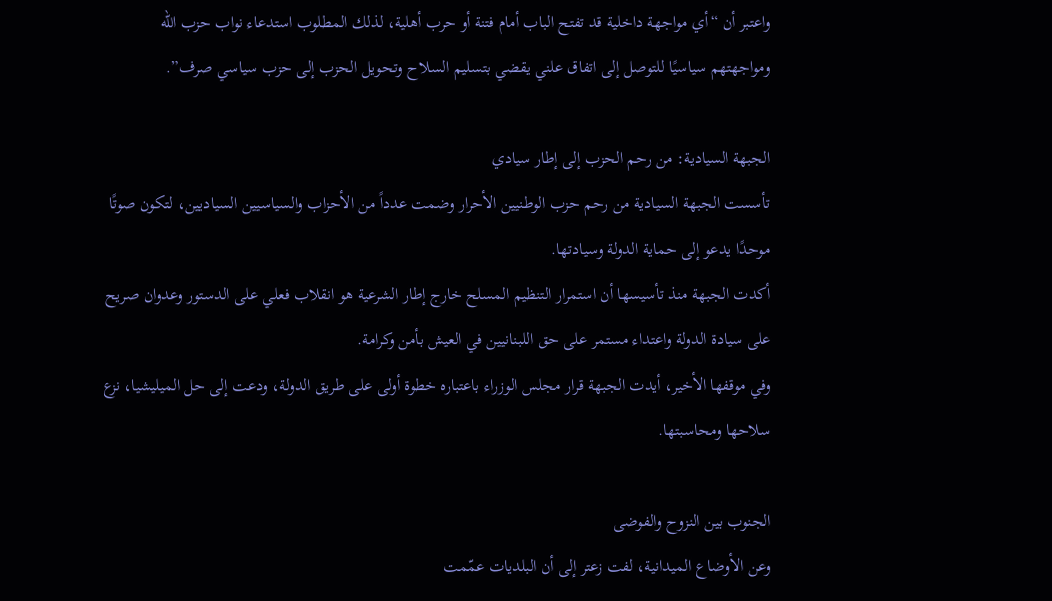واعتبر أن “أي مواجهة داخلية قد تفتح الباب أمام فتنة أو حرب أهلية، لذلك المطلوب استدعاء نواب حزب الله ومواجهتهم سياسيًا للتوصل إلى اتفاق علني يقضي بتسليم السلاح وتحويل الحزب إلى حزب سياسي صرف”.

الجبهة السيادية: من رحم الحزب إلى إطار سيادي
تأسست الجبهة السيادية من رحم حزب الوطنيين الأحرار وضمت عدداً من الأحزاب والسياسيين السياديين، لتكون صوتًا موحدًا يدعو إلى حماية الدولة وسيادتها.
أكدت الجبهة منذ تأسيسها أن استمرار التنظيم المسلح خارج إطار الشرعية هو انقلاب فعلي على الدستور وعدوان صريح على سيادة الدولة واعتداء مستمر على حق اللبنانيين في العيش بأمن وكرامة.
وفي موقفها الأخير، أيدت الجبهة قرار مجلس الوزراء باعتباره خطوة أولى على طريق الدولة، ودعت إلى حل الميليشيا، نزع سلاحها ومحاسبتها.

الجنوب بين النزوح والفوضى
وعن الأوضاع الميدانية، لفت زعتر إلى أن البلديات عمّمت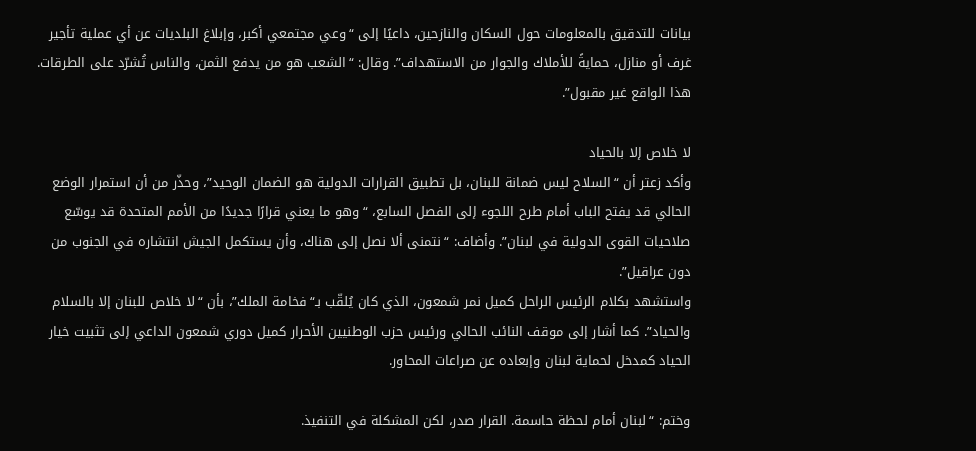بيانات للتدقيق بالمعلومات حول السكان والنازحين، داعيًا إلى “وعي مجتمعي أكبر، وإبلاغ البلديات عن أي عملية تأجير غرف أو منازل، حمايةً للأملاك والجوار من الاستهداف”. وقال: “الشعب هو من يدفع الثمن، والناس تُشرّد على الطرقات. هذا الواقع غير مقبول”.

لا خلاص إلا بالحياد
وأكد زعتر أن “السلاح ليس ضمانة للبنان، بل تطبيق القرارات الدولية هو الضمان الوحيد”، وحذّر من أن استمرار الوضع الحالي قد يفتح الباب أمام طرح اللجوء إلى الفصل السابع، “وهو ما يعني قرارًا جديدًا من الأمم المتحدة قد يوسّع صلاحيات القوى الدولية في لبنان”. وأضاف: “نتمنى ألا نصل إلى هناك، وأن يستكمل الجيش انتشاره في الجنوب من دون عراقيل”.
واستشهد بكلام الرئيس الراحل كميل نمر شمعون، الذي كان يُلقّب بـ“فخامة الملك”، بأن “لا خلاص للبنان إلا بالسلام والحياد”. كما أشار إلى موقف النائب الحالي ورئيس حزب الوطنيين الأحرار كميل دوري شمعون الداعي إلى تثبيت خيار الحياد كمدخل لحماية لبنان وإبعاده عن صراعات المحاور.

وختم: “لبنان أمام لحظة حاسمة. القرار صدر، لكن المشكلة في التنفيذ.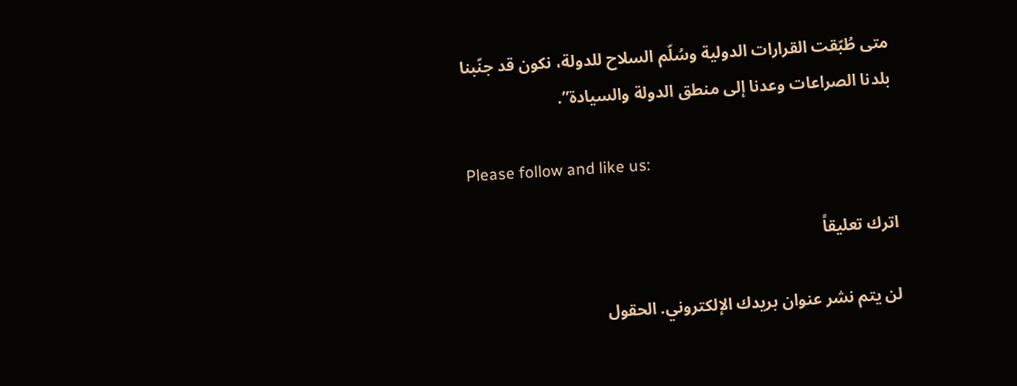متى طُبّقت القرارات الدولية وسُلّم السلاح للدولة، نكون قد جنّبنا بلدنا الصراعات وعدنا إلى منطق الدولة والسيادة”.

Please follow and like us:

اترك تعليقاً

لن يتم نشر عنوان بريدك الإلكتروني. الحقول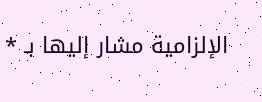الإلزامية مشار إليها بـ *